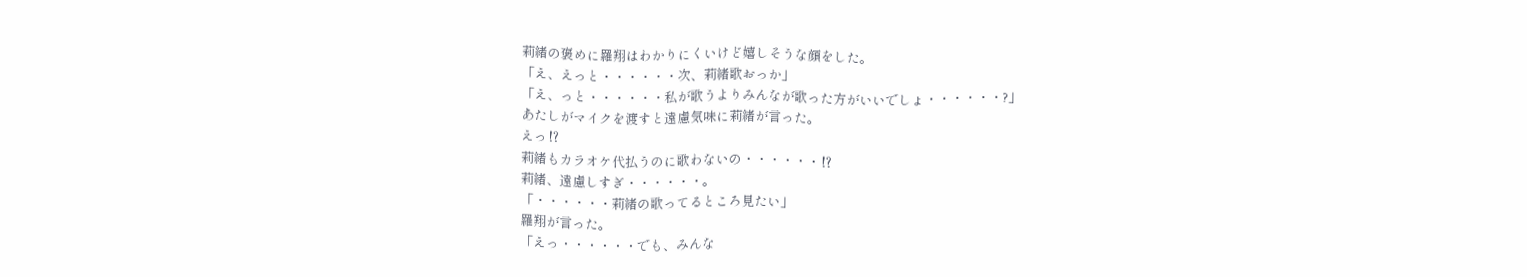莉緒の褒めに羅翔はわかりにくいけど嬉しそうな顔をした。
「え、えっと・・・・・・次、莉緒歌おっか」
「え、っと・・・・・・私が歌うよりみんなが歌った方がいいでしょ・・・・・・?」
あたしがマイクを渡すと遠慮気味に莉緒が言った。
えっ⁉
莉緒もカラオケ代払うのに歌わないの・・・・・・⁉
莉緒、遠慮しすぎ・・・・・・。
「・・・・・・莉緒の歌ってるところ見たい」
羅翔が言った。
「えっ・・・・・・でも、みんな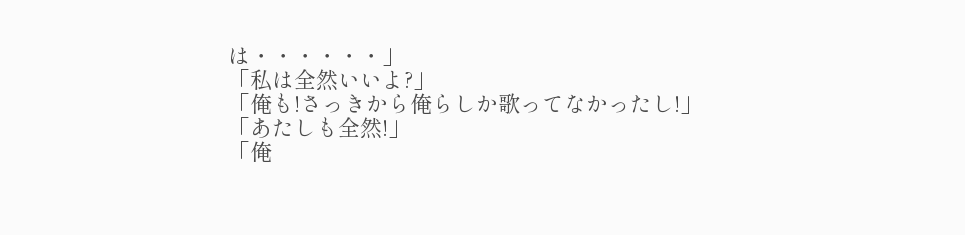は・・・・・・」
「私は全然いいよ?」
「俺も!さっきから俺らしか歌ってなかったし!」
「あたしも全然!」
「俺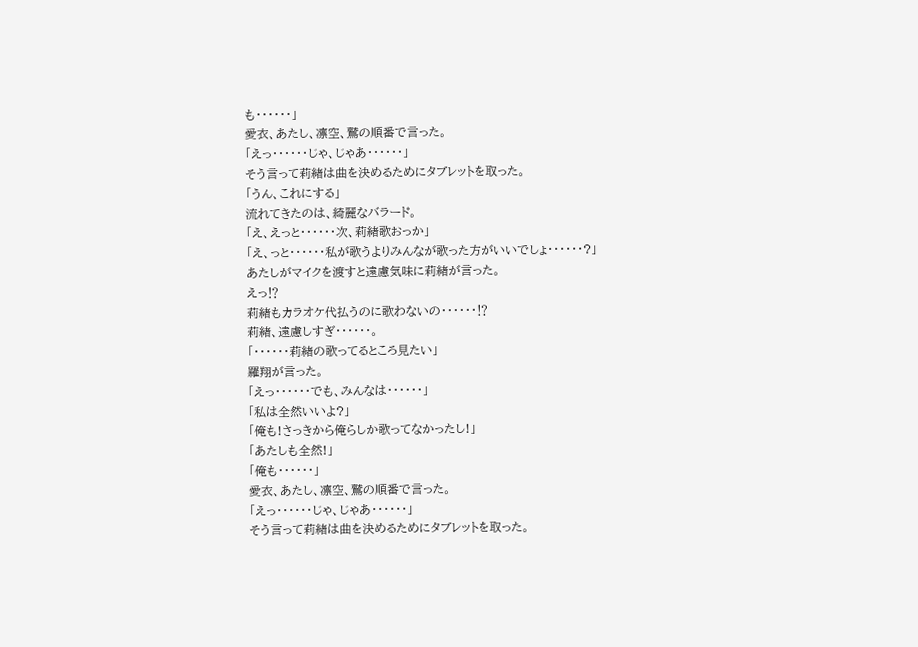も・・・・・・」
愛衣、あたし、凛空、鷲の順番で言った。
「えっ・・・・・・じゃ、じゃあ・・・・・・」
そう言って莉緒は曲を決めるためにタブレットを取った。
「うん、これにする」
流れてきたのは、綺麗なバラード。
「え、えっと・・・・・・次、莉緒歌おっか」
「え、っと・・・・・・私が歌うよりみんなが歌った方がいいでしょ・・・・・・?」
あたしがマイクを渡すと遠慮気味に莉緒が言った。
えっ⁉
莉緒もカラオケ代払うのに歌わないの・・・・・・⁉
莉緒、遠慮しすぎ・・・・・・。
「・・・・・・莉緒の歌ってるところ見たい」
羅翔が言った。
「えっ・・・・・・でも、みんなは・・・・・・」
「私は全然いいよ?」
「俺も!さっきから俺らしか歌ってなかったし!」
「あたしも全然!」
「俺も・・・・・・」
愛衣、あたし、凛空、鷲の順番で言った。
「えっ・・・・・・じゃ、じゃあ・・・・・・」
そう言って莉緒は曲を決めるためにタブレットを取った。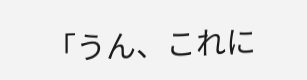「うん、これに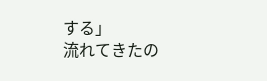する」
流れてきたの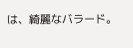は、綺麗なバラード。